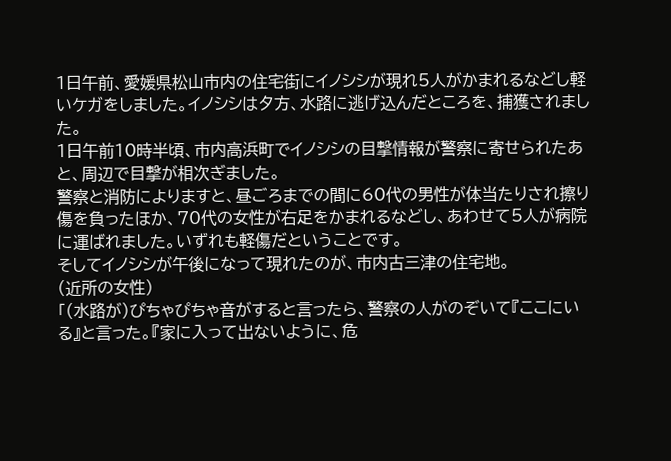1日午前、愛媛県松山市内の住宅街にイノシシが現れ5人がかまれるなどし軽いケガをしました。イノシシは夕方、水路に逃げ込んだところを、捕獲されました。
1日午前10時半頃、市内高浜町でイノシシの目撃情報が警察に寄せられたあと、周辺で目撃が相次ぎました。
警察と消防によりますと、昼ごろまでの間に60代の男性が体当たりされ擦り傷を負ったほか、70代の女性が右足をかまれるなどし、あわせて5人が病院に運ばれました。いずれも軽傷だということです。
そしてイノシシが午後になって現れたのが、市内古三津の住宅地。
(近所の女性)
「(水路が)ぴちゃぴちゃ音がすると言ったら、警察の人がのぞいて『ここにいる』と言った。『家に入って出ないように、危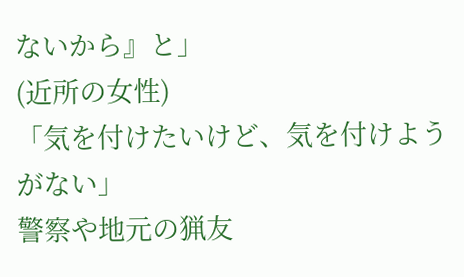ないから』と」
(近所の女性)
「気を付けたいけど、気を付けようがない」
警察や地元の猟友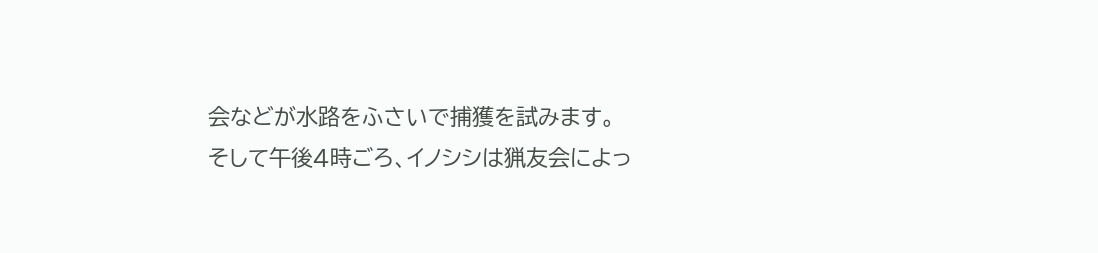会などが水路をふさいで捕獲を試みます。
そして午後4時ごろ、イノシシは猟友会によっ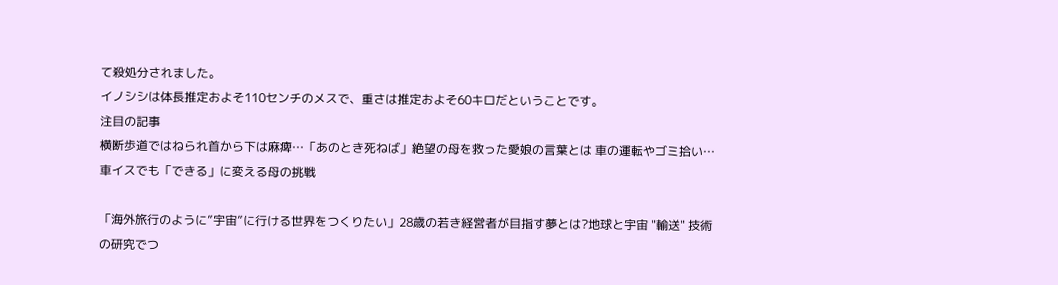て殺処分されました。
イノシシは体長推定およそ110センチのメスで、重さは推定およそ60キロだということです。
注目の記事
横断歩道ではねられ首から下は麻痺…「あのとき死ねば」絶望の母を救った愛娘の言葉とは 車の運転やゴミ拾い… 車イスでも「できる」に変える母の挑戦

「海外旅行のように”宇宙”に行ける世界をつくりたい」28歳の若き経営者が目指す夢とは?地球と宇宙 "輸送" 技術の研究でつ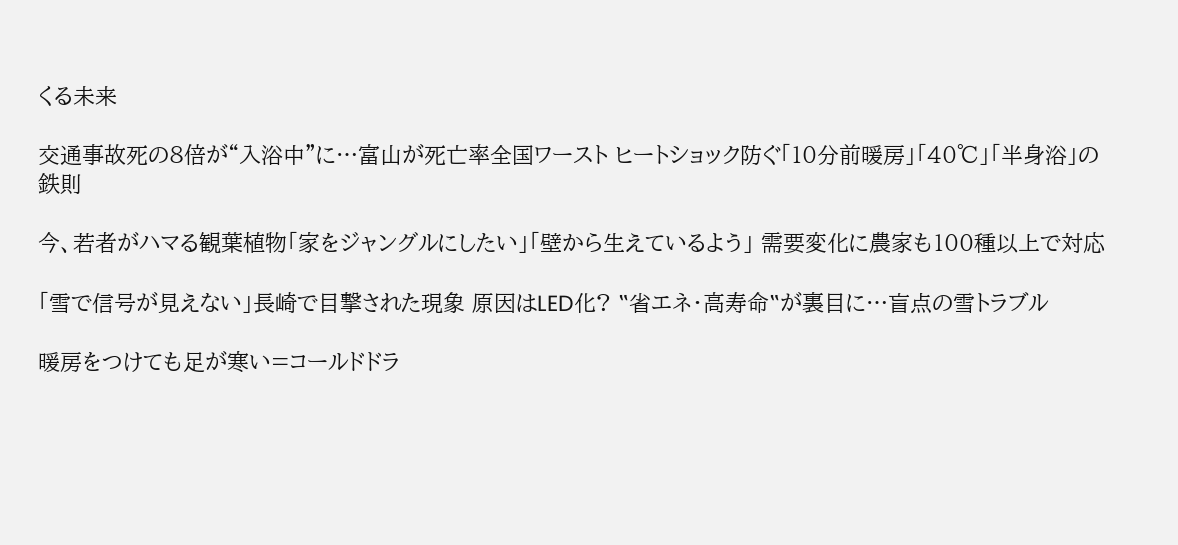くる未来

交通事故死の8倍が“入浴中”に…富山が死亡率全国ワースト ヒートショック防ぐ「10分前暖房」「40℃」「半身浴」の鉄則

今、若者がハマる観葉植物「家をジャングルにしたい」「壁から生えているよう」 需要変化に農家も100種以上で対応

「雪で信号が見えない」長崎で目撃された現象 原因はLED化? ‟省エネ・高寿命‟が裏目に…盲点の雪トラブル

暖房をつけても足が寒い=コールドドラ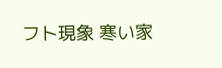フト現象 寒い家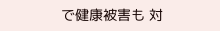で健康被害も 対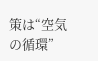策は“空気の循環”